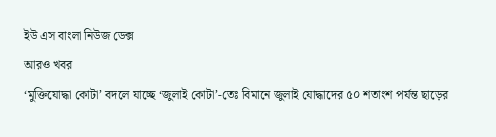ইউ এস বাংলা নিউজ ডেক্স
আরও খবর
‘মুক্তিযোদ্ধা কোটা’ বদলে যাচ্ছে ‘জুলাই কোটা’-তেঃ বিমানে জুলাই যোদ্ধাদের ৫০ শতাংশ পর্যন্ত ছাড়ের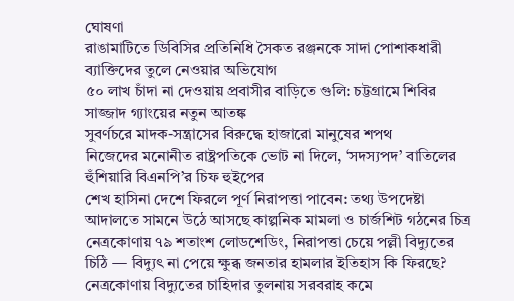ঘোষণা
রাঙামাটিতে ডিবিসির প্রতিনিধি সৈকত রঞ্জনকে সাদা পোশাকধারী ব্যাক্তিদের তুলে নেওয়ার অভিযোগ
৫০ লাখ চাঁদা না দেওয়ায় প্রবাসীর বাড়িতে গুলি: চট্টগ্রামে শিবির সাজ্জাদ গ্যাংয়ের নতুন আতঙ্ক
সুবর্ণচরে মাদক-সন্ত্রাসের বিরুদ্ধে হাজারো মানুষের শপথ
নিজেদের মনোনীত রাষ্ট্রপতিকে ভোট না দিলে, ‘সদস্যপদ’ বাতিলের হুঁশিয়ারি বিএনপি’র চিফ হুইপের
শেখ হাসিনা দেশে ফিরলে পূর্ণ নিরাপত্তা পাবেন: তথ্য উপদেষ্টা
আদালতে সামনে উঠে আসছে কাল্পনিক মামলা ও চার্জশিট গঠনের চিত্র
নেত্রকোণায় ৭৯ শতাংশ লোডশেডিং, নিরাপত্তা চেয়ে পল্লী বিদ্যুতের চিঠি — বিদ্যুৎ না পেয়ে ক্ষুব্ধ জনতার হামলার ইতিহাস কি ফিরছে?
নেত্রকোণায় বিদ্যুতের চাহিদার তুলনায় সরবরাহ কমে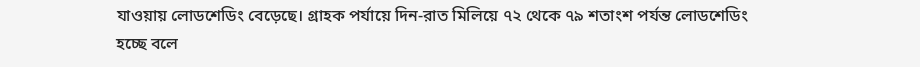যাওয়ায় লোডশেডিং বেড়েছে। গ্রাহক পর্যায়ে দিন-রাত মিলিয়ে ৭২ থেকে ৭৯ শতাংশ পর্যন্ত লোডশেডিং হচ্ছে বলে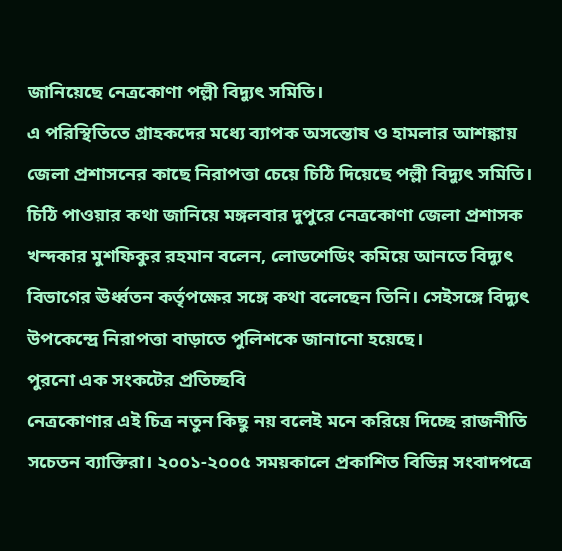জানিয়েছে নেত্রকোণা পল্লী বিদ্যুৎ সমিতি।
এ পরিস্থিতিতে গ্রাহকদের মধ্যে ব্যাপক অসন্তোষ ও হামলার আশঙ্কায় জেলা প্রশাসনের কাছে নিরাপত্তা চেয়ে চিঠি দিয়েছে পল্লী বিদ্যুৎ সমিতি।
চিঠি পাওয়ার কথা জানিয়ে মঙ্গলবার দুপুরে নেত্রকোণা জেলা প্রশাসক খন্দকার মুশফিকুর রহমান বলেন, লোডশেডিং কমিয়ে আনতে বিদ্যুৎ বিভাগের ঊর্ধ্বতন কর্তৃপক্ষের সঙ্গে কথা বলেছেন তিনি। সেইসঙ্গে বিদ্যুৎ উপকেন্দ্রে নিরাপত্তা বাড়াতে পুলিশকে জানানো হয়েছে।
পুরনো এক সংকটের প্রতিচ্ছবি
নেত্রকোণার এই চিত্র নতুন কিছু নয় বলেই মনে করিয়ে দিচ্ছে রাজনীতি সচেতন ব্যাক্তিরা। ২০০১-২০০৫ সময়কালে প্রকাশিত বিভিন্ন সংবাদপত্রে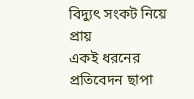বিদ্যুৎ সংকট নিয়ে প্রায়
একই ধরনের প্রতিবেদন ছাপা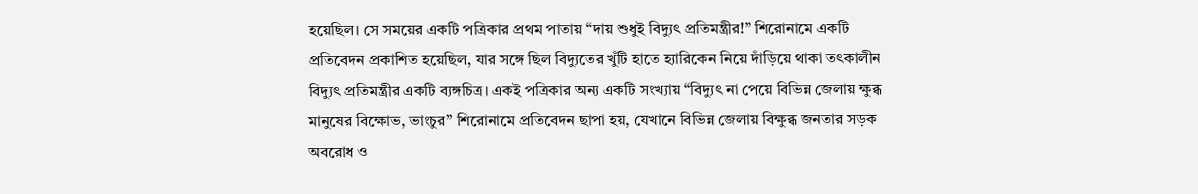হয়েছিল। সে সময়ের একটি পত্রিকার প্রথম পাতায় “দায় শুধুই বিদ্যুৎ প্রতিমন্ত্রীর!” শিরোনামে একটি প্রতিবেদন প্রকাশিত হয়েছিল, যার সঙ্গে ছিল বিদ্যুতের খুঁটি হাতে হ্যারিকেন নিয়ে দাঁড়িয়ে থাকা তৎকালীন বিদ্যুৎ প্রতিমন্ত্রীর একটি ব্যঙ্গচিত্র। একই পত্রিকার অন্য একটি সংখ্যায় “বিদ্যুৎ না পেয়ে বিভিন্ন জেলায় ক্ষুব্ধ মানুষের বিক্ষোভ, ভাংচুর” শিরোনামে প্রতিবেদন ছাপা হয়, যেখানে বিভিন্ন জেলায় বিক্ষুব্ধ জনতার সড়ক অবরোধ ও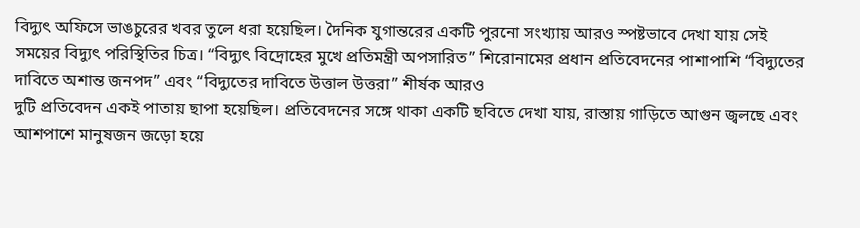বিদ্যুৎ অফিসে ভাঙচুরের খবর তুলে ধরা হয়েছিল। দৈনিক যুগান্তরের একটি পুরনো সংখ্যায় আরও স্পষ্টভাবে দেখা যায় সেই সময়ের বিদ্যুৎ পরিস্থিতির চিত্র। “বিদ্যুৎ বিদ্রোহের মুখে প্রতিমন্ত্রী অপসারিত” শিরোনামের প্রধান প্রতিবেদনের পাশাপাশি “বিদ্যুতের দাবিতে অশান্ত জনপদ” এবং “বিদ্যুতের দাবিতে উত্তাল উত্তরা” শীর্ষক আরও
দুটি প্রতিবেদন একই পাতায় ছাপা হয়েছিল। প্রতিবেদনের সঙ্গে থাকা একটি ছবিতে দেখা যায়, রাস্তায় গাড়িতে আগুন জ্বলছে এবং আশপাশে মানুষজন জড়ো হয়ে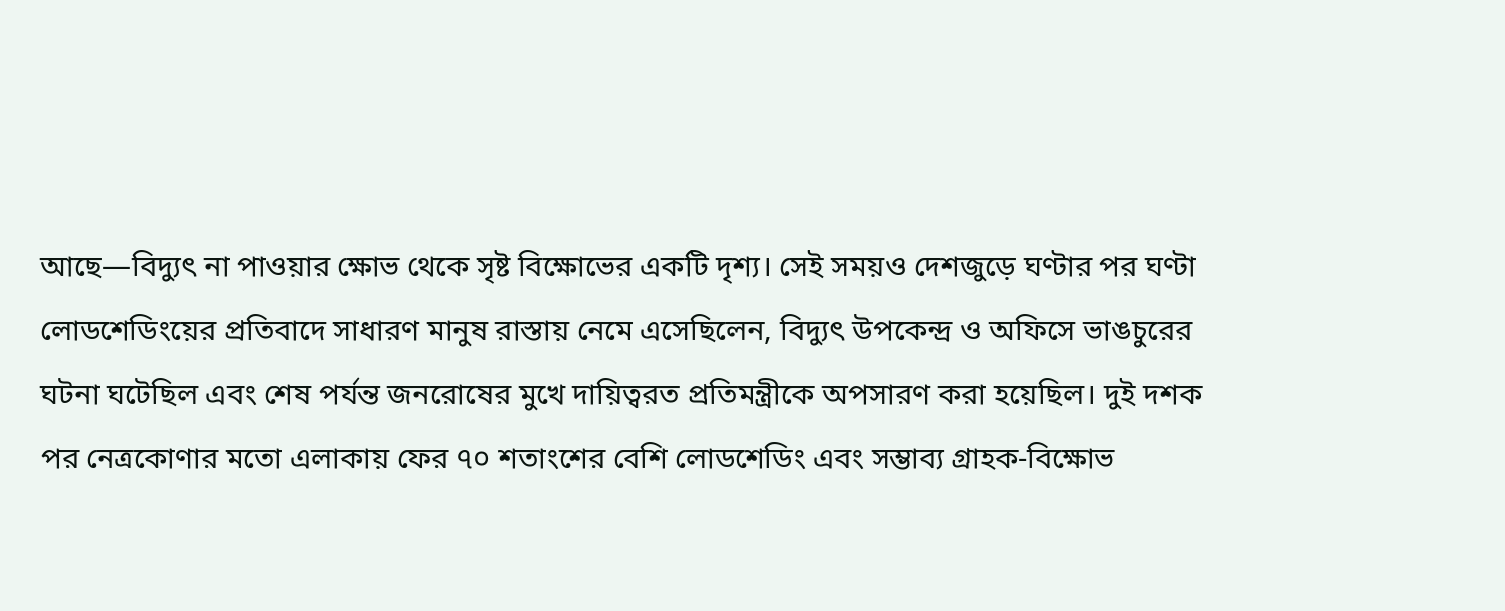আছে—বিদ্যুৎ না পাওয়ার ক্ষোভ থেকে সৃষ্ট বিক্ষোভের একটি দৃশ্য। সেই সময়ও দেশজুড়ে ঘণ্টার পর ঘণ্টা লোডশেডিংয়ের প্রতিবাদে সাধারণ মানুষ রাস্তায় নেমে এসেছিলেন, বিদ্যুৎ উপকেন্দ্র ও অফিসে ভাঙচুরের ঘটনা ঘটেছিল এবং শেষ পর্যন্ত জনরোষের মুখে দায়িত্বরত প্রতিমন্ত্রীকে অপসারণ করা হয়েছিল। দুই দশক পর নেত্রকোণার মতো এলাকায় ফের ৭০ শতাংশের বেশি লোডশেডিং এবং সম্ভাব্য গ্রাহক-বিক্ষোভ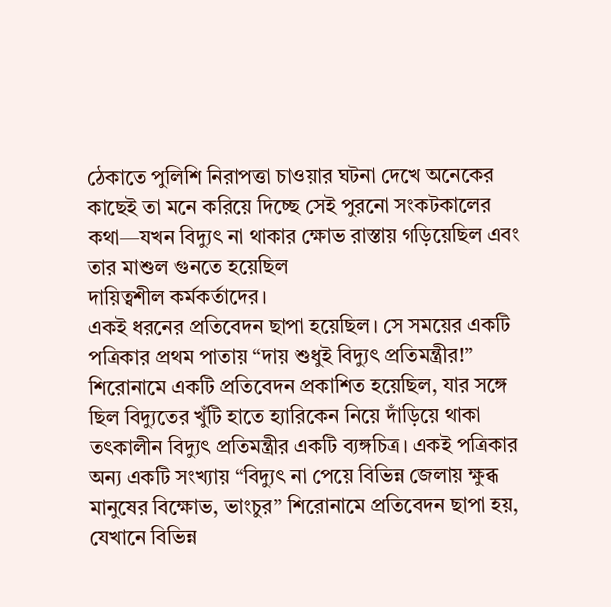ঠেকাতে পুলিশি নিরাপত্তা চাওয়ার ঘটনা দেখে অনেকের কাছেই তা মনে করিয়ে দিচ্ছে সেই পুরনো সংকটকালের কথা—যখন বিদ্যুৎ না থাকার ক্ষোভ রাস্তায় গড়িয়েছিল এবং তার মাশুল গুনতে হয়েছিল
দায়িত্বশীল কর্মকর্তাদের।
একই ধরনের প্রতিবেদন ছাপা হয়েছিল। সে সময়ের একটি পত্রিকার প্রথম পাতায় “দায় শুধুই বিদ্যুৎ প্রতিমন্ত্রীর!” শিরোনামে একটি প্রতিবেদন প্রকাশিত হয়েছিল, যার সঙ্গে ছিল বিদ্যুতের খুঁটি হাতে হ্যারিকেন নিয়ে দাঁড়িয়ে থাকা তৎকালীন বিদ্যুৎ প্রতিমন্ত্রীর একটি ব্যঙ্গচিত্র। একই পত্রিকার অন্য একটি সংখ্যায় “বিদ্যুৎ না পেয়ে বিভিন্ন জেলায় ক্ষুব্ধ মানুষের বিক্ষোভ, ভাংচুর” শিরোনামে প্রতিবেদন ছাপা হয়, যেখানে বিভিন্ন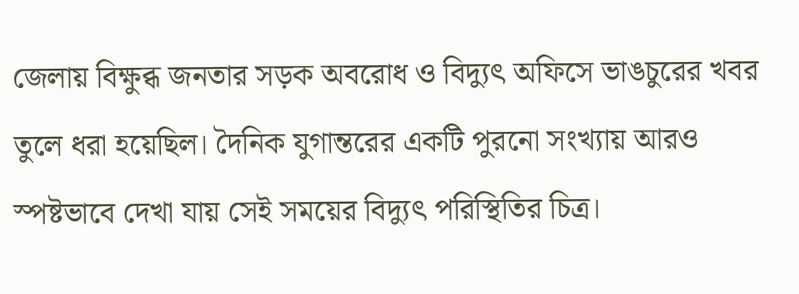জেলায় বিক্ষুব্ধ জনতার সড়ক অবরোধ ও বিদ্যুৎ অফিসে ভাঙচুরের খবর তুলে ধরা হয়েছিল। দৈনিক যুগান্তরের একটি পুরনো সংখ্যায় আরও স্পষ্টভাবে দেখা যায় সেই সময়ের বিদ্যুৎ পরিস্থিতির চিত্র।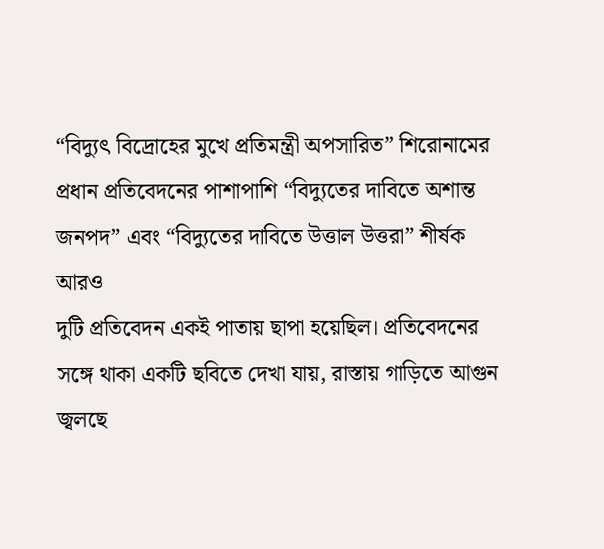“বিদ্যুৎ বিদ্রোহের মুখে প্রতিমন্ত্রী অপসারিত” শিরোনামের প্রধান প্রতিবেদনের পাশাপাশি “বিদ্যুতের দাবিতে অশান্ত জনপদ” এবং “বিদ্যুতের দাবিতে উত্তাল উত্তরা” শীর্ষক আরও
দুটি প্রতিবেদন একই পাতায় ছাপা হয়েছিল। প্রতিবেদনের সঙ্গে থাকা একটি ছবিতে দেখা যায়, রাস্তায় গাড়িতে আগুন জ্বলছে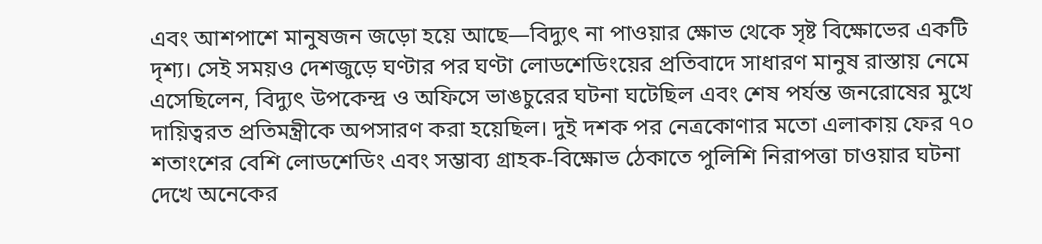এবং আশপাশে মানুষজন জড়ো হয়ে আছে—বিদ্যুৎ না পাওয়ার ক্ষোভ থেকে সৃষ্ট বিক্ষোভের একটি দৃশ্য। সেই সময়ও দেশজুড়ে ঘণ্টার পর ঘণ্টা লোডশেডিংয়ের প্রতিবাদে সাধারণ মানুষ রাস্তায় নেমে এসেছিলেন, বিদ্যুৎ উপকেন্দ্র ও অফিসে ভাঙচুরের ঘটনা ঘটেছিল এবং শেষ পর্যন্ত জনরোষের মুখে দায়িত্বরত প্রতিমন্ত্রীকে অপসারণ করা হয়েছিল। দুই দশক পর নেত্রকোণার মতো এলাকায় ফের ৭০ শতাংশের বেশি লোডশেডিং এবং সম্ভাব্য গ্রাহক-বিক্ষোভ ঠেকাতে পুলিশি নিরাপত্তা চাওয়ার ঘটনা দেখে অনেকের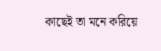কাছেই তা মনে করিয়ে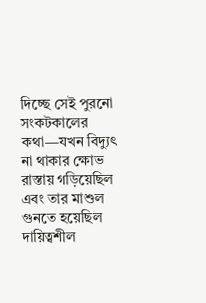দিচ্ছে সেই পুরনো সংকটকালের কথা—যখন বিদ্যুৎ না থাকার ক্ষোভ রাস্তায় গড়িয়েছিল এবং তার মাশুল গুনতে হয়েছিল
দায়িত্বশীল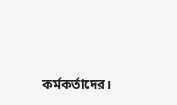কর্মকর্তাদের।